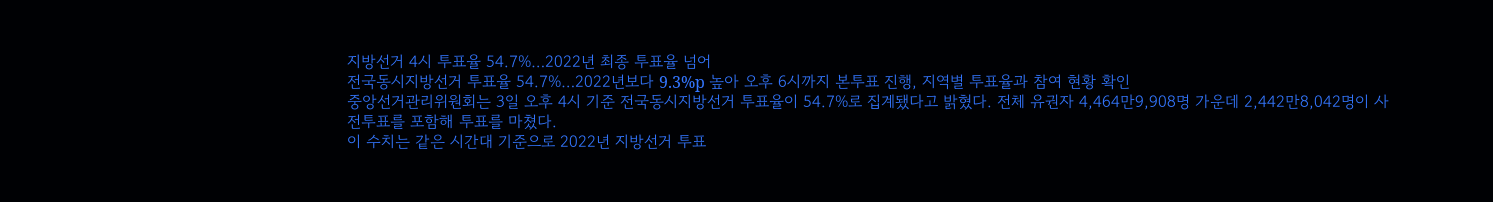지방선거 4시 투표율 54.7%…2022년 최종 투표율 넘어
전국동시지방선거 투표율 54.7%…2022년보다 9.3%p 높아 오후 6시까지 본투표 진행, 지역별 투표율과 참여 현황 확인
중앙선거관리위원회는 3일 오후 4시 기준 전국동시지방선거 투표율이 54.7%로 집계됐다고 밝혔다. 전체 유권자 4,464만9,908명 가운데 2,442만8,042명이 사전투표를 포함해 투표를 마쳤다.
이 수치는 같은 시간대 기준으로 2022년 지방선거 투표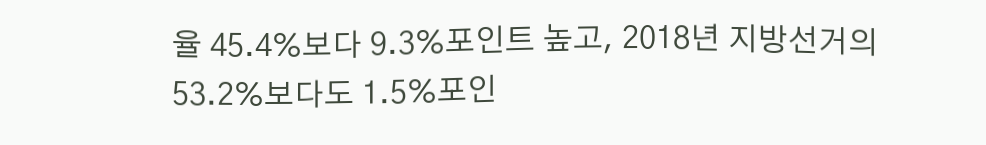율 45.4%보다 9.3%포인트 높고, 2018년 지방선거의 53.2%보다도 1.5%포인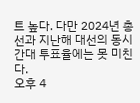트 높다. 다만 2024년 총선과 지난해 대선의 동시간대 투표율에는 못 미친다.
오후 4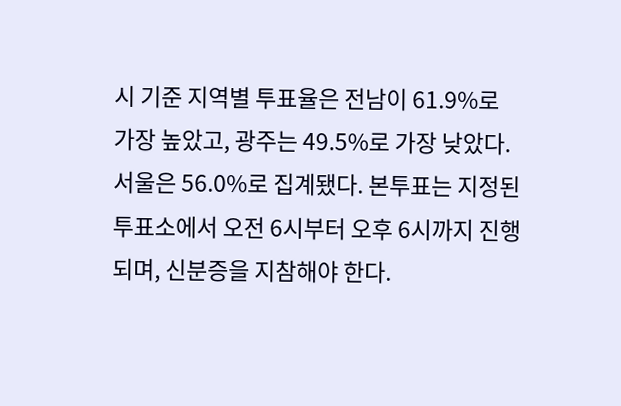시 기준 지역별 투표율은 전남이 61.9%로 가장 높았고, 광주는 49.5%로 가장 낮았다. 서울은 56.0%로 집계됐다. 본투표는 지정된 투표소에서 오전 6시부터 오후 6시까지 진행되며, 신분증을 지참해야 한다.